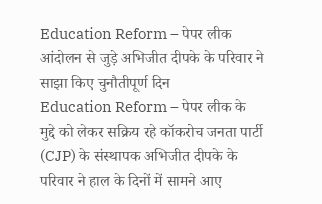Education Reform – पेपर लीक आंदोलन से जुड़े अभिजीत दीपके के परिवार ने साझा किए चुनौतीपूर्ण दिन
Education Reform – पेपर लीक के मुद्दे को लेकर सक्रिय रहे कॉकरोच जनता पार्टी (CJP) के संस्थापक अभिजीत दीपके के परिवार ने हाल के दिनों में सामने आए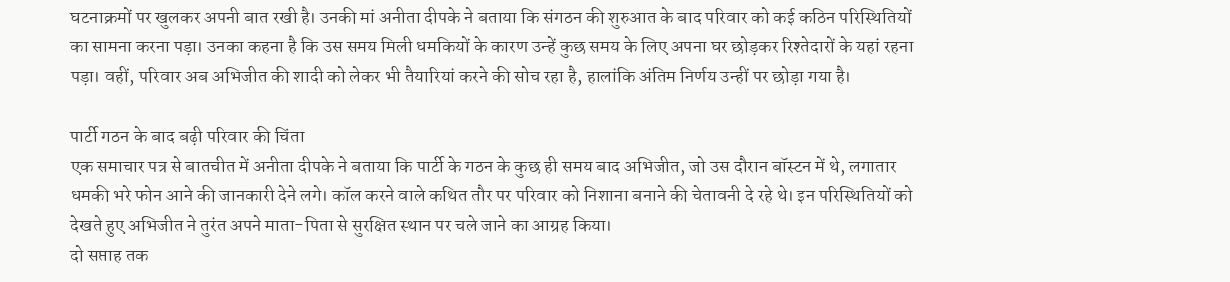घटनाक्रमों पर खुलकर अपनी बात रखी है। उनकी मां अनीता दीपके ने बताया कि संगठन की शुरुआत के बाद परिवार को कई कठिन परिस्थितियों का सामना करना पड़ा। उनका कहना है कि उस समय मिली धमकियों के कारण उन्हें कुछ समय के लिए अपना घर छोड़कर रिश्तेदारों के यहां रहना पड़ा। वहीं, परिवार अब अभिजीत की शादी को लेकर भी तैयारियां करने की सोच रहा है, हालांकि अंतिम निर्णय उन्हीं पर छोड़ा गया है।

पार्टी गठन के बाद बढ़ी परिवार की चिंता
एक समाचार पत्र से बातचीत में अनीता दीपके ने बताया कि पार्टी के गठन के कुछ ही समय बाद अभिजीत, जो उस दौरान बॉस्टन में थे, लगातार धमकी भरे फोन आने की जानकारी देने लगे। कॉल करने वाले कथित तौर पर परिवार को निशाना बनाने की चेतावनी दे रहे थे। इन परिस्थितियों को देखते हुए अभिजीत ने तुरंत अपने माता-पिता से सुरक्षित स्थान पर चले जाने का आग्रह किया।
दो सप्ताह तक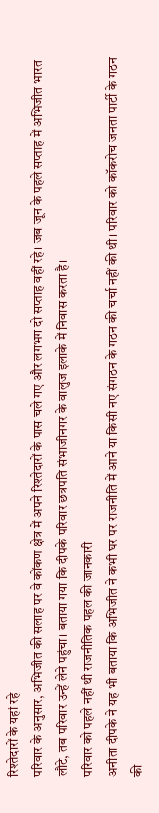रिश्तेदारों के यहां रहे
परिवार के अनुसार, अभिजीत की सलाह पर वे कोंकण क्षेत्र में अपने रिश्तेदारों के पास चले गए और लगभग दो सप्ताह वहीं रहे। जब जून के पहले सप्ताह में अभिजीत भारत लौटे, तब परिवार उन्हें लेने पहुंचा। बताया गया कि दीपके परिवार छत्रपति संभाजीनगर के वालुज इलाके में निवास करता है।
परिवार को पहले नहीं थी राजनीतिक पहल की जानकारी
अनीता दीपके ने यह भी बताया कि अभिजीत ने कभी घर पर राजनीति में आने या किसी नए संगठन के गठन की चर्चा नहीं की थी। परिवार को कॉकरोच जनता पार्टी के गठन की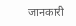जानकारी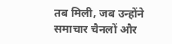तब मिली, जब उन्होंने समाचार चैनलों और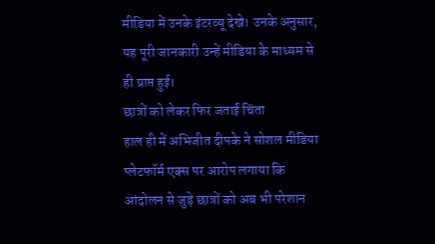मीडिया में उनके इंटरव्यू देखे। उनके अनुसार, यह पूरी जानकारी उन्हें मीडिया के माध्यम से ही प्राप्त हुई।
छात्रों को लेकर फिर जताई चिंता
हाल ही में अभिजीत दीपके ने सोशल मीडिया प्लेटफॉर्म एक्स पर आरोप लगाया कि आंदोलन से जुड़े छात्रों को अब भी परेशान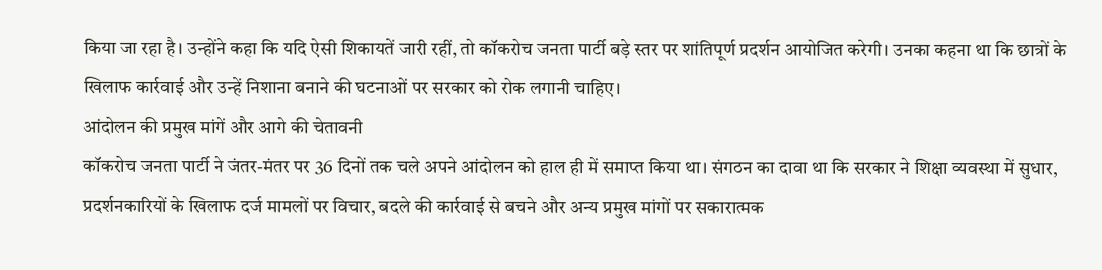किया जा रहा है। उन्होंने कहा कि यदि ऐसी शिकायतें जारी रहीं, तो कॉकरोच जनता पार्टी बड़े स्तर पर शांतिपूर्ण प्रदर्शन आयोजित करेगी। उनका कहना था कि छात्रों के खिलाफ कार्रवाई और उन्हें निशाना बनाने की घटनाओं पर सरकार को रोक लगानी चाहिए।
आंदोलन की प्रमुख मांगें और आगे की चेतावनी
कॉकरोच जनता पार्टी ने जंतर-मंतर पर 36 दिनों तक चले अपने आंदोलन को हाल ही में समाप्त किया था। संगठन का दावा था कि सरकार ने शिक्षा व्यवस्था में सुधार, प्रदर्शनकारियों के खिलाफ दर्ज मामलों पर विचार, बदले की कार्रवाई से बचने और अन्य प्रमुख मांगों पर सकारात्मक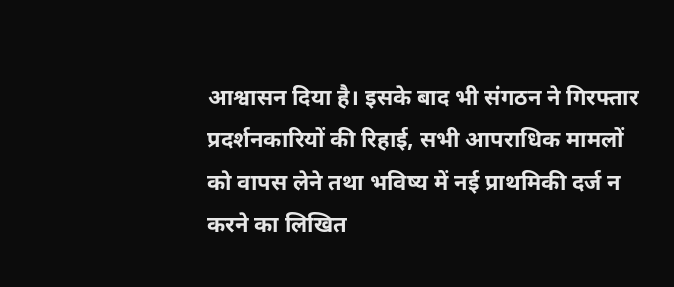आश्वासन दिया है। इसके बाद भी संगठन ने गिरफ्तार प्रदर्शनकारियों की रिहाई, सभी आपराधिक मामलों को वापस लेने तथा भविष्य में नई प्राथमिकी दर्ज न करने का लिखित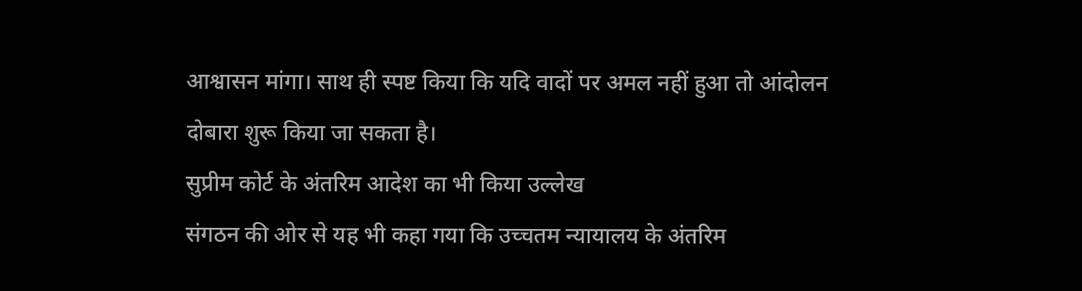आश्वासन मांगा। साथ ही स्पष्ट किया कि यदि वादों पर अमल नहीं हुआ तो आंदोलन दोबारा शुरू किया जा सकता है।
सुप्रीम कोर्ट के अंतरिम आदेश का भी किया उल्लेख
संगठन की ओर से यह भी कहा गया कि उच्चतम न्यायालय के अंतरिम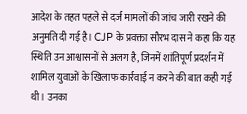आदेश के तहत पहले से दर्ज मामलों की जांच जारी रखने की अनुमति दी गई है। CJP के प्रवक्ता सौरभ दास ने कहा कि यह स्थिति उन आश्वासनों से अलग है, जिनमें शांतिपूर्ण प्रदर्शन में शामिल युवाओं के खिलाफ कार्रवाई न करने की बात कही गई थी। उनका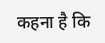कहना है कि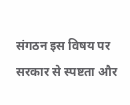संगठन इस विषय पर सरकार से स्पष्टता और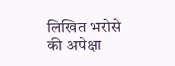लिखित भरोसे की अपेक्षा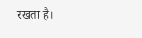रखता है।